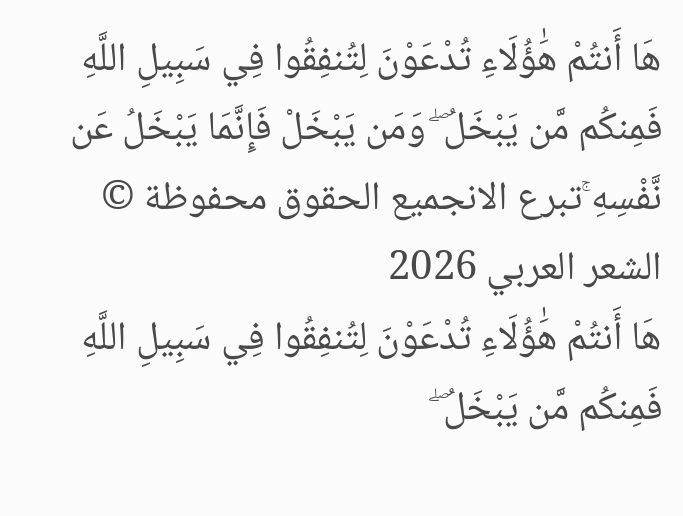هَا أَنتُمْ هَٰؤُلَاءِ تُدْعَوْنَ لِتُنفِقُوا فِي سَبِيلِ اللَّهِ فَمِنكُم مَّن يَبْخَلُ ۖ وَمَن يَبْخَلْ فَإِنَّمَا يَبْخَلُ عَن نَّفْسِهِ ۚتبرع الانجميع الحقوق محفوظة © الشعر العربي 2026
هَا أَنتُمْ هَٰؤُلَاءِ تُدْعَوْنَ لِتُنفِقُوا فِي سَبِيلِ اللَّهِ فَمِنكُم مَّن يَبْخَلُ ۖ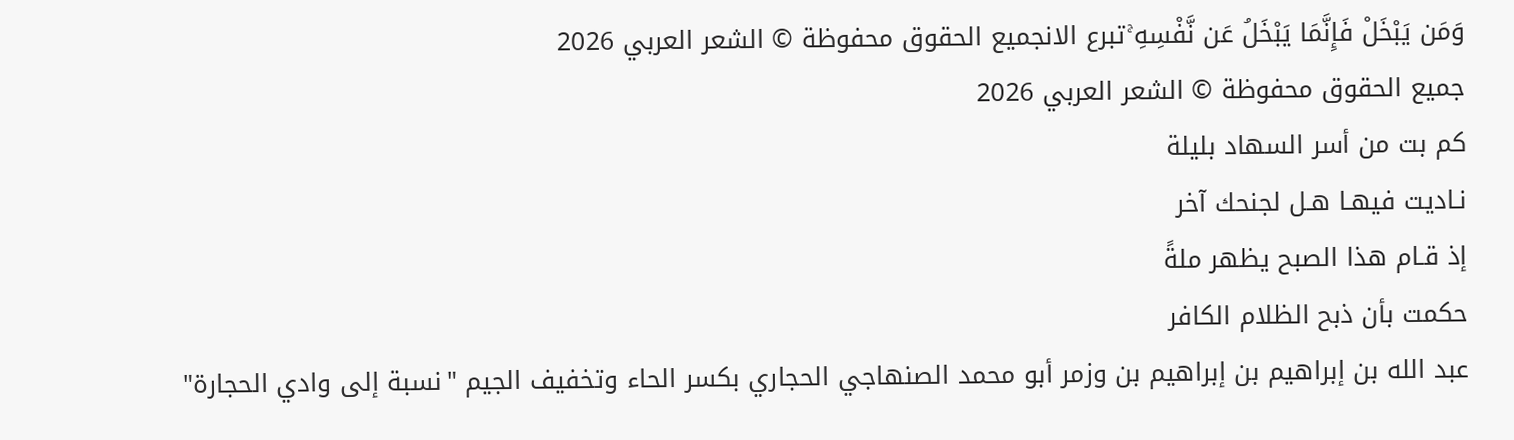وَمَن يَبْخَلْ فَإِنَّمَا يَبْخَلُ عَن نَّفْسِهِ ۚتبرع الانجميع الحقوق محفوظة © الشعر العربي 2026
جميع الحقوق محفوظة © الشعر العربي 2026
كم بت من أسر السهاد بليلة
نـاديت فيهـا هـل لجنحك آخر
إذ قـام هذا الصبح يظهر ملةً
حكمت بأن ذبح الظلام الكافر
عبد الله بن إبراهيم بن إبراهيم بن وزمر أبو محمد الصنهاجي الحجاري بكسر الحاء وتخفيف الجيم "نسبة إلى وادي الحجارة"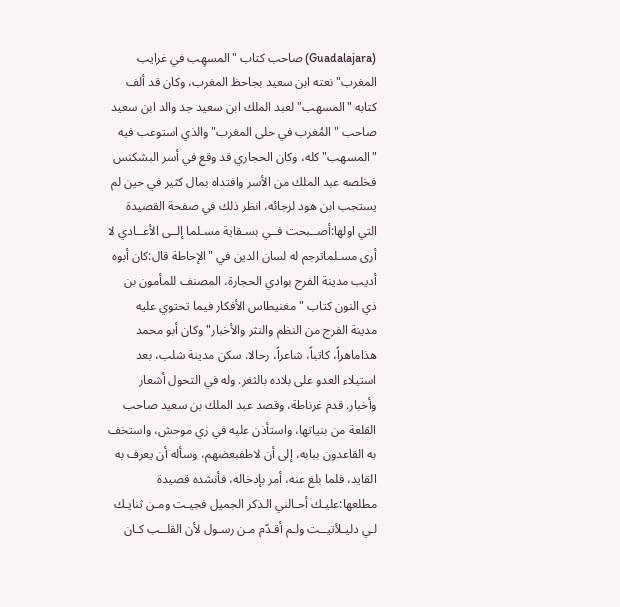(Guadalajara) صاحب كتاب "المسهِب في غرايب المغرب" نعته ابن سعيد بجاحظ المغرب، وكان قد ألف كتابه "المسهب" لعبد الملك ابن سعيد جد والد ابن سعيد صاحب "المُغرب في حلى المغرب" والذي استوعب فيه "المسهب" كله، وكان الحجاري قد وقع في أسر البشكنس فخلصه عبد الملك من الأسر وافتداه بمال كثير في حين لم يستجب ابن هود لرجائه، انظر ذلك في صفحة القصيدة التي اولها:أصــبحت فــي بسـقاية مسـلما إلــى الأعــادي لا أرى مسـلماترجم له لسان الدين في "الإحاطة قال:كان أبوه أديب مدينة الفرج بوادي الحجارة، المصنف للمأمون بن ذي النون كتاب "مغنيطاس الأفكار فيما تحتوي عليه مدينة الفرج من النظم والنثر والأخبار" وكان أبو محمد هذاماهراً، كاتباً، شاعراً، رحالا. سكن مدينة شلب، بعد استيلاء العدو على بلاده بالثغر. وله في التحول أشعار وأخبار. قدم غرناطة، وقصد عبد الملك بن سعيد صاحب القلعة من بنياتها، واستأذن عليه في زي موحش، واستخف به القاعدون ببابه، إلى أن لاطفبعضهم، وسأله أن يعرف به القايد، فلما بلغ عنه، أمر بإدخاله، فأنشده قصيدة مطلعها:عليـك أحـالني الـذكر الجميل فجيـت ومـن ثنايـك لـي دليـلأتيــت ولـم أقـدّم مـن رسـول لأن القلــب كـان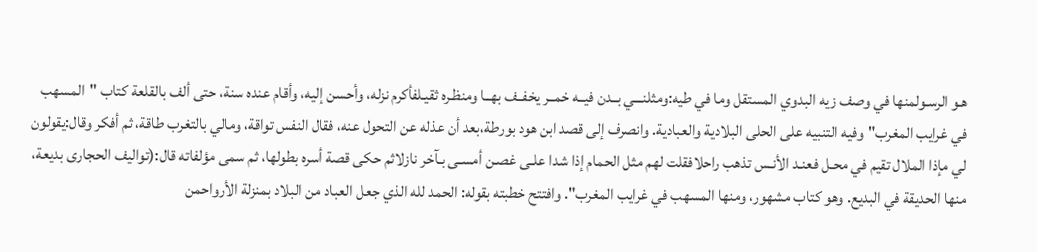هـو الرسـولمنها في وصف زيه البدوي المستقل وما في طيه:ومثلنـــي بــدن فيــه خمــر يخفــف بهــا ومنظـره ثقيـلفأكرم نزله، وأحسن إليه، وأقام عنده سنة، حتى ألف بالقلعة كتاب "المسهب في غرايب المغرب" وفيه التنبيه على الحلى البلادية والعبادية. وانصرف إلى قصد ابن هود بورطة،بعد أن عذله عن التحول عنه، فقال النفس تواقة، ومالي بالتغرب طاقة، ثم أفكر وقال:يقولون لي مإذا الملال تقيم في محـل فعنـد الأنـس تذهب راحلافقلت لهم مثل الحمام إذا شدا علـى غصـن أمسـى بـآخر نازلاثم حكى قصة أسره بطولها، ثم سمى مؤلفاته قال:(تواليف الحجارى بديعة، منها الحديقة في البديع. وهو كتاب مشهور، ومنها المسهب في غرايب المغرب". وافتتح خطبته بقوله: الحمد لله الذي جعل العباد من البلاد بمنزلة الأرواحمن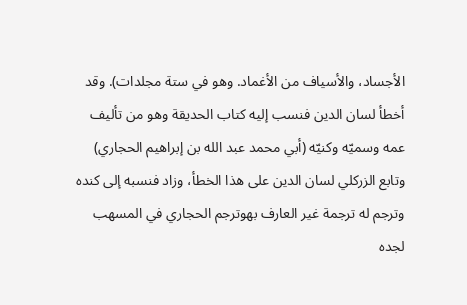الأجساد، والأسياف من الأغماد. وهو في ستة مجلدات). وقد أخطأ لسان الدين فنسب إليه كتاب الحديقة وهو من تأليف عمه وسميّه وكنيّه (أبي محمد عبد الله بن إبراهيم الحجاري) وتابع الزركلي لسان الدين على هذا الخطأ، وزاد فنسبه إلى كنده وترجم له ترجمة غير العارف بهوترجم الحجاري في المسهب لجده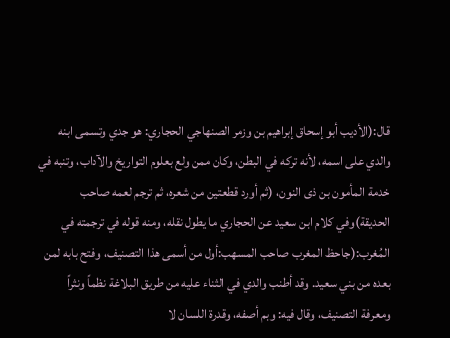قال:(الأديب أبو إسحاق إبراهيم بن وزمر الصنهاجي الحجاري: هو جدي وتسمى ابنه والدي على اسمه، لأنه تركه في البطن، وكان ممن ولع بعلوم التواريخ والآداب، وتنبه في خدمة المأمون بن ذى النون، (ثم أورد قطعتين من شعره، ثم ترجم لعمه صاحب الحديقة)وفي كلام ابن سعيد عن الحجاري ما يطول نقله، ومنه قوله في ترجمته في المُغرب:(جاحظ المغرب صاحب المسهب:أول من أسمى هذا التصنيف، وفتح بابه لمن بعده من بني سعيد. وقد أطنب والدي في الثناء عليه من طريق البلاغة نظماً ونثراً ومعرفة التصنيف، وقال فيه: وبم أصفه، وقدرة اللسان لا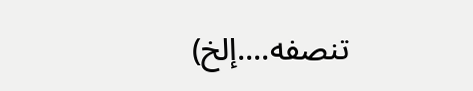تنصفه....إلخ)